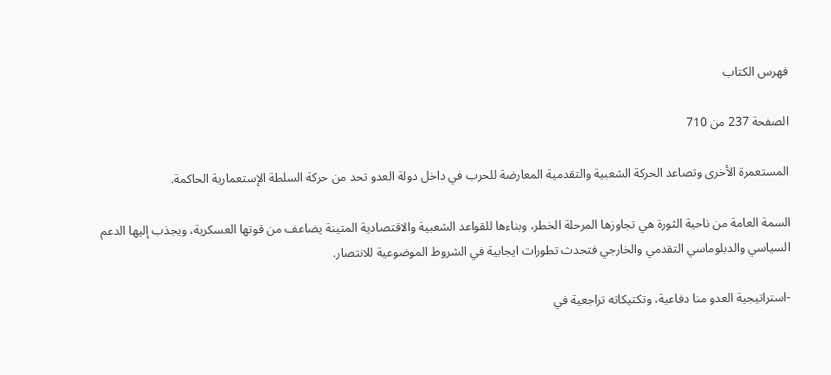فهرس الكتاب

الصفحة 237 من 710

المستعمرة الأخرى وتصاعد الحركة الشعبية والتقدمية المعارضة للحرب في داخل دولة العدو تحد من حركة السلطة الإستعمارية الحاكمة.

السمة العامة من ناحية الثورة هي تجاوزها المرحلة الخطر، وبناءها للقواعد الشعبية والاقتصادية المتينة يضاعف من قوتها العسكرية، ويجذب إليها الدعم السياسي والدبلوماسي التقدمي والخارجي فتحدث تطورات ايجابية في الشروط الموضوعية للانتصار.

-استراتيجية العدو منا دفاعية، وتكتيكاته تراجعية في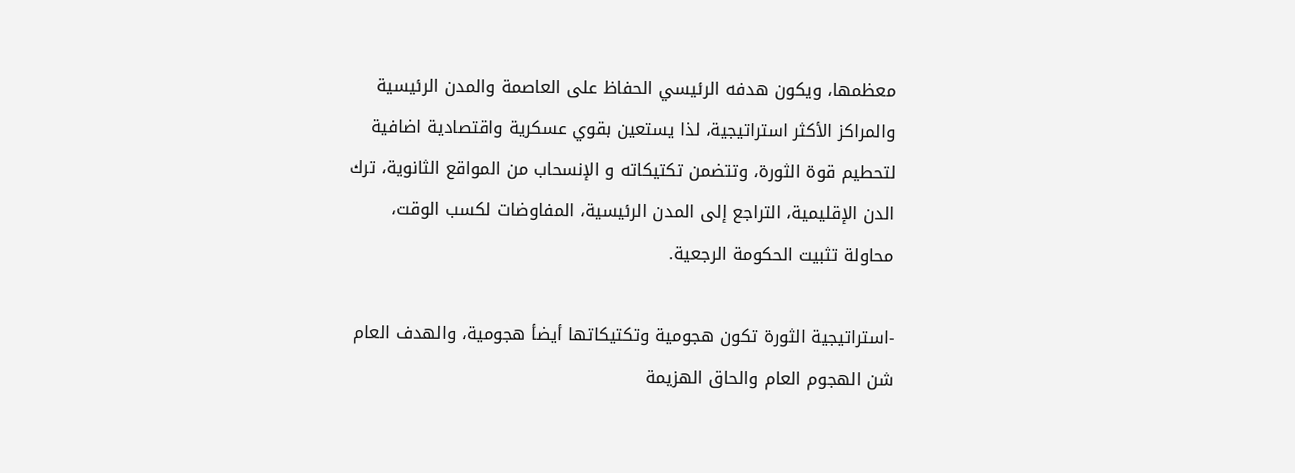معظمها، ويكون هدفه الرئيسي الحفاظ على العاصمة والمدن الرئيسية والمراكز الأكثر استراتيجية، لذا يستعين بقوي عسكرية واقتصادية اضافية لتحطيم قوة الثورة، وتتضمن تكتيكاته و الإنسحاب من المواقع الثانوية، ترك الدن الإقليمية، التراجع إلى المدن الرئيسية، المفاوضات لكسب الوقت، محاولة تثبيت الحكومة الرجعية.

-استراتيجية الثورة تكون هجومية وتكتيكاتها أيضأ هجومية، والهدف العام شن الهجوم العام والحاق الهزيمة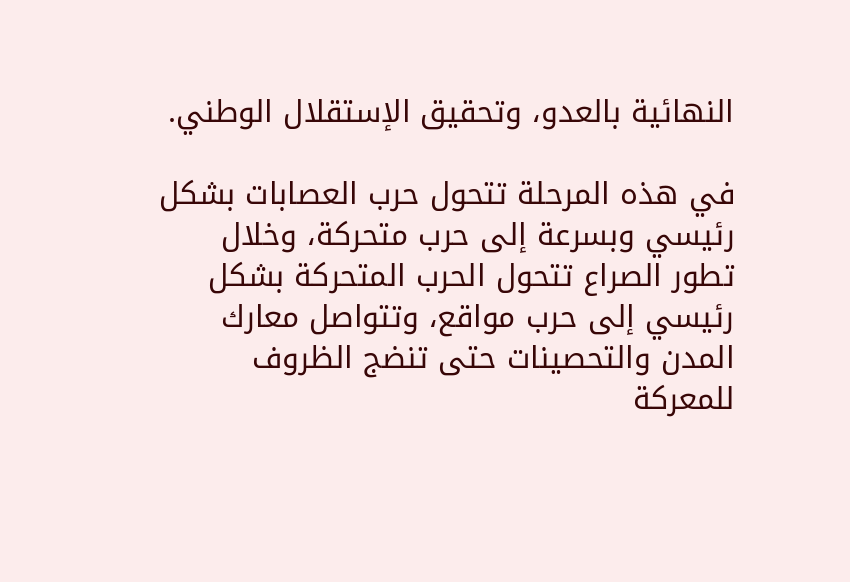النهائية بالعدو، وتحقيق الإستقلال الوطني.

في هذه المرحلة تتحول حرب العصابات بشكل رئيسي وبسرعة إلى حرب متحركة، وخلال تطور الصراع تتحول الحرب المتحركة بشكل رئيسي إلى حرب مواقع، وتتواصل معارك المدن والتحصينات حتى تنضج الظروف للمعركة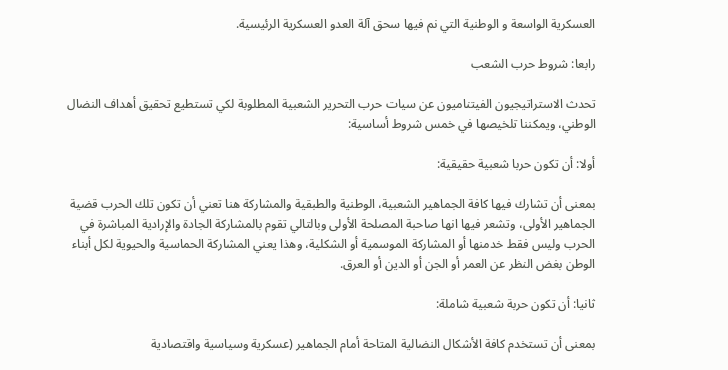العسكرية الواسعة و الوطنية التي نم فيها سحق آلة العدو العسكرية الرئيسية.

رابعا: شروط حرب الشعب

تحدث الاستراتيجيون الفيتناميون عن سيات حرب التحرير الشعبية المطلوبة لكي تستطيع تحقيق أهداف النضال الوطني، ويمكننا تلخيصها في خمس شروط أساسية:

أولا: أن تكون حربا شعبية حقيقية:

بمعنى أن تشارك فيها كافة الجماهير الشعبية، الوطنية والطبقية والمشاركة هنا تعني أن تكون تلك الحرب قضية الجماهير الأولى، وتشعر فيها انها صاحبة المصلحة الأولى وبالتالي تقوم بالمشاركة الجادة والإرادية المباشرة في الحرب وليس فقط خدمنها أو المشاركة الموسمية أو الشكلية، وهذا يعني المشاركة الحماسية والحيوية لكل أبناء الوطن بغض النظر عن العمر أو الجن أو الدين أو العرق.

ثانيا: أن تكون حربة شعبية شاملة:

بمعنى أن تستخدم كافة الأشكال النضالية المتاحة أمام الجماهير (عسكرية وسياسية واقتصادية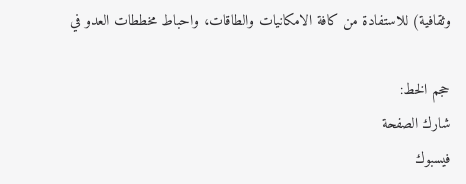وثقافية) للاستفادة من كافة الامكانيات والطاقات، واحباط مخططات العدو في

حجم الخط:
شارك الصفحة
فيسبوك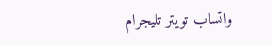واتساب تويتر تليجرام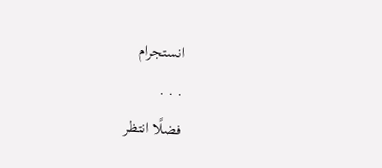انستجرام
. . .
فضلًا انتظر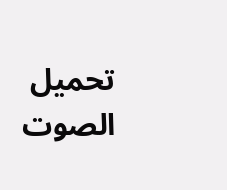تحميل الصوت